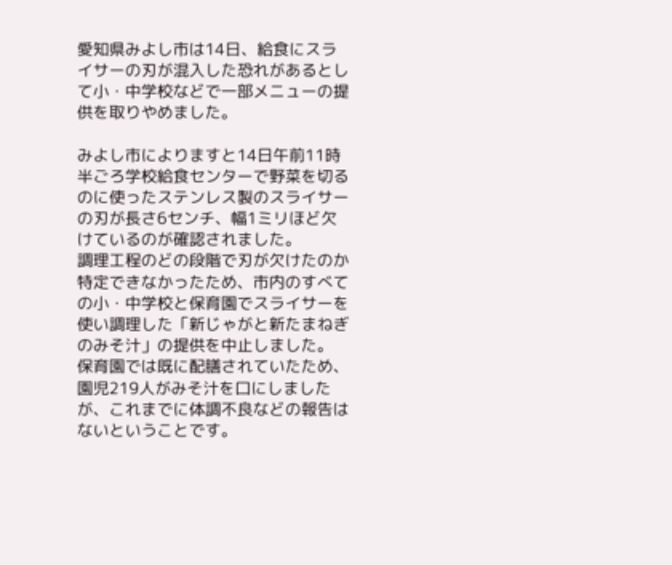愛知県みよし市は14日、給食にスライサーの刃が混入した恐れがあるとして小・中学校などで一部メニューの提供を取りやめました。

みよし市によりますと14日午前11時半ごろ学校給食センターで野菜を切るのに使ったステンレス製のスライサーの刃が長さ6センチ、幅1ミリほど欠けているのが確認されました。
調理工程のどの段階で刃が欠けたのか特定できなかったため、市内のすべての小・中学校と保育園でスライサーを使い調理した「新じゃがと新たまねぎのみそ汁」の提供を中止しました。
保育園では既に配膳されていたため、園児219人がみそ汁を口にしましたが、これまでに体調不良などの報告はないということです。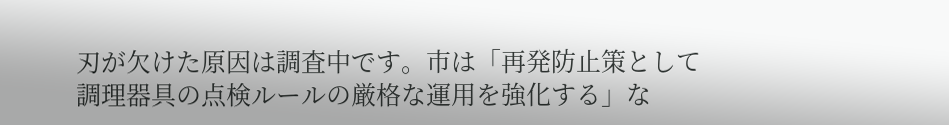刃が欠けた原因は調査中です。市は「再発防止策として調理器具の点検ルールの厳格な運用を強化する」な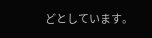どとしています。